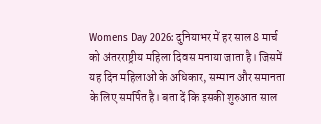Womens Day 2026: दुनियाभर में हर साल 8 मार्च को अंतरराष्ट्रीय महिला दिवस मनाया जाता है। जिसमें यह दिन महिलाओं के अधिकार, सम्मान और समानता के लिए समर्पित है। बता दें कि इसकी शुरुआत साल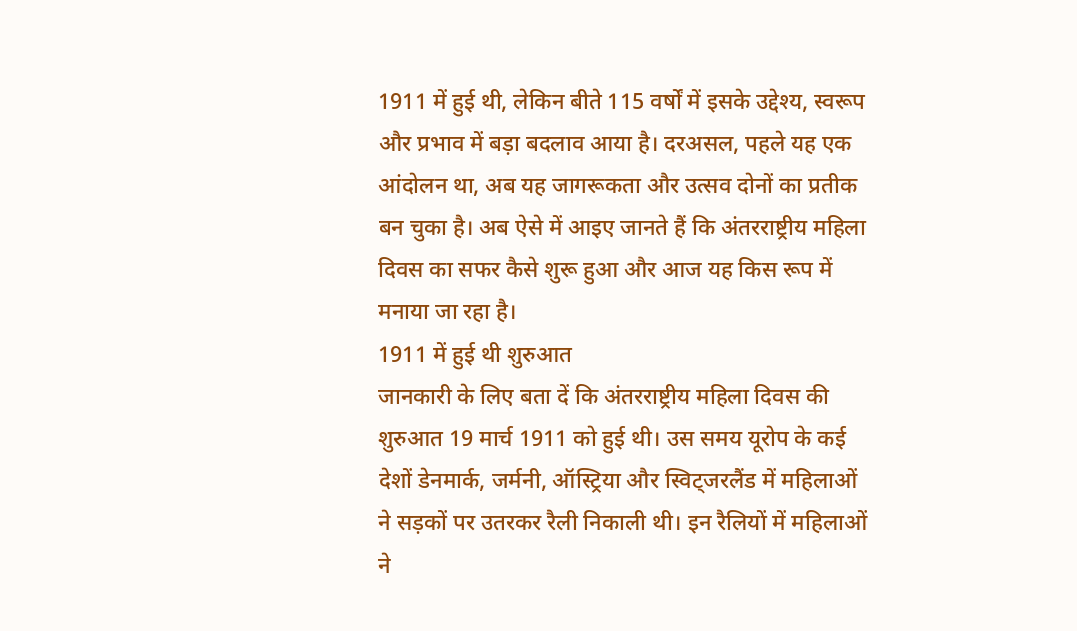1911 में हुई थी, लेकिन बीते 115 वर्षों में इसके उद्देश्य, स्वरूप और प्रभाव में बड़ा बदलाव आया है। दरअसल, पहले यह एक आंदोलन था, अब यह जागरूकता और उत्सव दोनों का प्रतीक बन चुका है। अब ऐसे में आइए जानते हैं कि अंतरराष्ट्रीय महिला दिवस का सफर कैसे शुरू हुआ और आज यह किस रूप में मनाया जा रहा है।
1911 में हुई थी शुरुआत
जानकारी के लिए बता दें कि अंतरराष्ट्रीय महिला दिवस की शुरुआत 19 मार्च 1911 को हुई थी। उस समय यूरोप के कई देशों डेनमार्क, जर्मनी, ऑस्ट्रिया और स्विट्जरलैंड में महिलाओं ने सड़कों पर उतरकर रैली निकाली थी। इन रैलियों में महिलाओं ने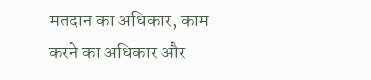मतदान का अधिकार, काम करने का अधिकार और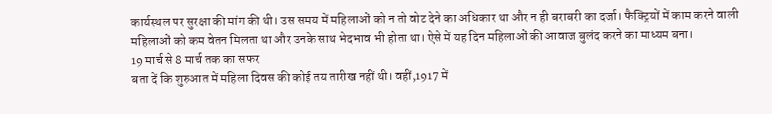कार्यस्थल पर सुरक्षा की मांग की थी। उस समय में महिलाओं को न तो वोट देने का अधिकार था और न ही बराबरी का दर्जा। फैक्ट्रियों में काम करने वाली महिलाओं को कम वेतन मिलता था और उनके साथ भेदभाव भी होता था। ऐसे में यह दिन महिलाओं की आवाज बुलंद करने का माध्यम बना।
19 मार्च से 8 मार्च तक का सफर
बता दें कि शुरुआत में महिला दिवस की कोई तय तारीख नहीं थी। वहीं,1917 में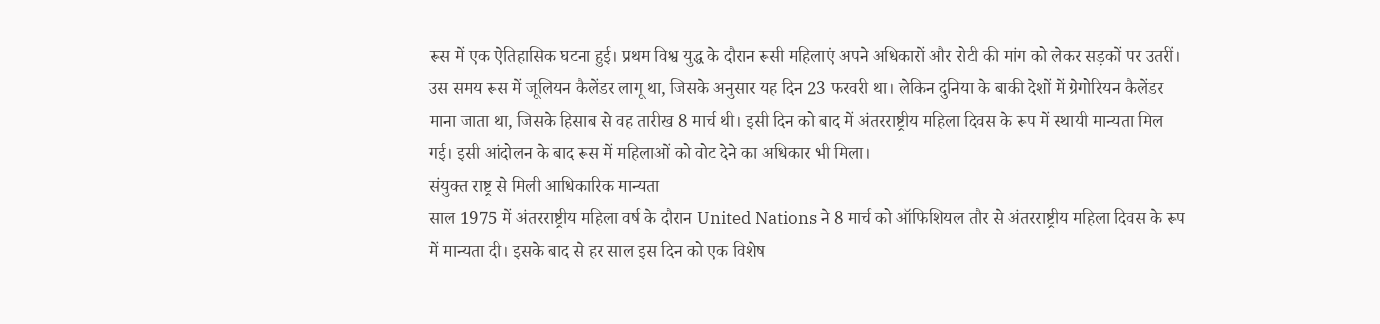रूस में एक ऐतिहासिक घटना हुई। प्रथम विश्व युद्ध के दौरान रूसी महिलाएं अपने अधिकारों और रोटी की मांग को लेकर सड़कों पर उतरीं। उस समय रूस में जूलियन कैलेंडर लागू था, जिसके अनुसार यह दिन 23 फरवरी था। लेकिन दुनिया के बाकी देशों में ग्रेगोरियन कैलेंडर माना जाता था, जिसके हिसाब से वह तारीख 8 मार्च थी। इसी दिन को बाद में अंतरराष्ट्रीय महिला दिवस के रूप में स्थायी मान्यता मिल गई। इसी आंदोलन के बाद रूस में महिलाओं को वोट देने का अधिकार भी मिला।
संयुक्त राष्ट्र से मिली आधिकारिक मान्यता
साल 1975 में अंतरराष्ट्रीय महिला वर्ष के दौरान United Nations ने 8 मार्च को ऑफिशियल तौर से अंतरराष्ट्रीय महिला दिवस के रूप में मान्यता दी। इसके बाद से हर साल इस दिन को एक विशेष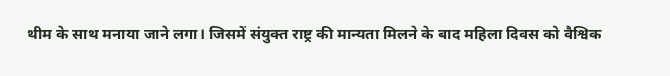थीम के साथ मनाया जाने लगा। जिसमें संयुक्त राष्ट्र की मान्यता मिलने के बाद महिला दिवस को वैश्विक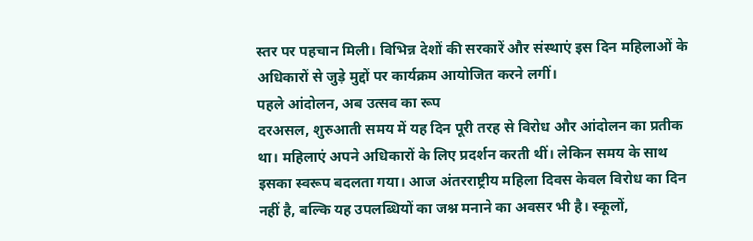स्तर पर पहचान मिली। विभिन्न देशों की सरकारें और संस्थाएं इस दिन महिलाओं के अधिकारों से जुड़े मुद्दों पर कार्यक्रम आयोजित करने लगीं।
पहले आंदोलन, अब उत्सव का रूप
दरअसल, शुरुआती समय में यह दिन पूरी तरह से विरोध और आंदोलन का प्रतीक था। महिलाएं अपने अधिकारों के लिए प्रदर्शन करती थीं। लेकिन समय के साथ इसका स्वरूप बदलता गया। आज अंतरराष्ट्रीय महिला दिवस केवल विरोध का दिन नहीं है, बल्कि यह उपलब्धियों का जश्न मनाने का अवसर भी है। स्कूलों,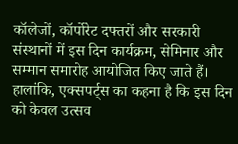कॉलेजों, कॉर्पोरेट दफ्तरों और सरकारी संस्थानों में इस दिन कार्यक्रम, सेमिनार और सम्मान समारोह आयोजित किए जाते हैं। हालांकि, एक्सपर्ट्स का कहना है कि इस दिन को केवल उत्सव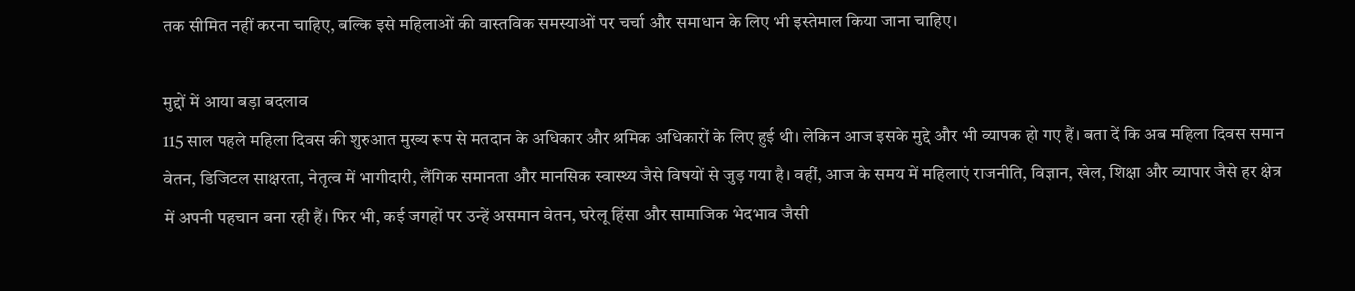तक सीमित नहीं करना चाहिए, बल्कि इसे महिलाओं की वास्तविक समस्याओं पर चर्चा और समाधान के लिए भी इस्तेमाल किया जाना चाहिए।

मुद्दों में आया बड़ा बदलाव
115 साल पहले महिला दिवस की शुरुआत मुख्य रूप से मतदान के अधिकार और श्रमिक अधिकारों के लिए हुई थी। लेकिन आज इसके मुद्दे और भी व्यापक हो गए हैं। बता दें कि अब महिला दिवस समान वेतन, डिजिटल साक्षरता, नेतृत्व में भागीदारी, लैंगिक समानता और मानसिक स्वास्थ्य जैसे विषयों से जुड़ गया है। वहीं, आज के समय में महिलाएं राजनीति, विज्ञान, खेल, शिक्षा और व्यापार जैसे हर क्षेत्र में अपनी पहचान बना रही हैं। फिर भी, कई जगहों पर उन्हें असमान वेतन, घरेलू हिंसा और सामाजिक भेदभाव जैसी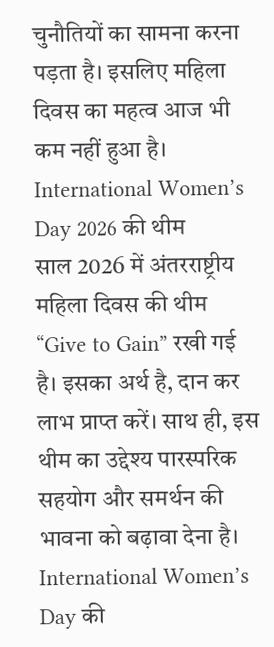चुनौतियों का सामना करना पड़ता है। इसलिए महिला दिवस का महत्व आज भी कम नहीं हुआ है।
International Women’s Day 2026 की थीम
साल 2026 में अंतरराष्ट्रीय महिला दिवस की थीम “Give to Gain” रखी गई है। इसका अर्थ है, दान कर लाभ प्राप्त करें। साथ ही, इस थीम का उद्देश्य पारस्परिक सहयोग और समर्थन की भावना को बढ़ावा देना है। International Women’s Day की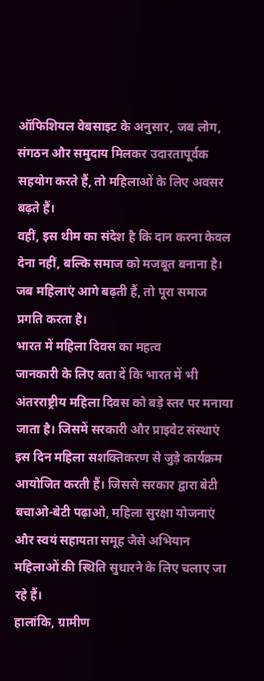ऑफिशियल वेबसाइट के अनुसार, जब लोग, संगठन और समुदाय मिलकर उदारतापूर्वक सहयोग करते हैं, तो महिलाओं के लिए अवसर बढ़ते हैं।
वहीं, इस थीम का संदेश है कि दान करना केवल देना नहीं, बल्कि समाज को मजबूत बनाना है। जब महिलाएं आगे बढ़ती हैं, तो पूरा समाज प्रगति करता है।
भारत में महिला दिवस का महत्व
जानकारी के लिए बता दें कि भारत में भी अंतरराष्ट्रीय महिला दिवस को बड़े स्तर पर मनाया जाता है। जिसमें सरकारी और प्राइवेट संस्थाएं इस दिन महिला सशक्तिकरण से जुड़े कार्यक्रम आयोजित करती हैं। जिससे सरकार द्वारा बेटी बचाओ-बेटी पढ़ाओ, महिला सुरक्षा योजनाएं और स्वयं सहायता समूह जैसे अभियान महिलाओं की स्थिति सुधारने के लिए चलाए जा रहे हैं।
हालांकि, ग्रामीण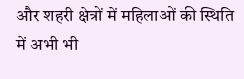और शहरी क्षेत्रों में महिलाओं की स्थिति में अभी भी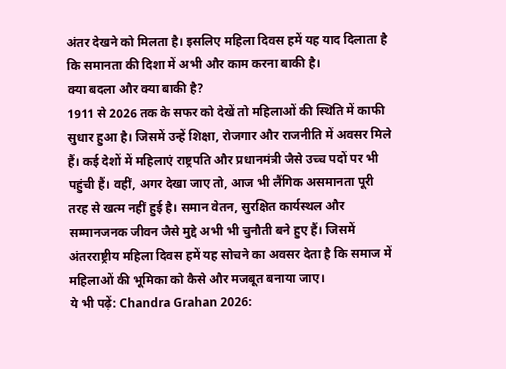अंतर देखने को मिलता है। इसलिए महिला दिवस हमें यह याद दिलाता है कि समानता की दिशा में अभी और काम करना बाकी है।
क्या बदला और क्या बाकी है?
1911 से 2026 तक के सफर को देखें तो महिलाओं की स्थिति में काफी सुधार हुआ है। जिसमें उन्हें शिक्षा, रोजगार और राजनीति में अवसर मिले हैं। कई देशों में महिलाएं राष्ट्रपति और प्रधानमंत्री जैसे उच्च पदों पर भी पहुंची हैं। वहीं, अगर देखा जाए तो, आज भी लैंगिक असमानता पूरी तरह से खत्म नहीं हुई है। समान वेतन, सुरक्षित कार्यस्थल और सम्मानजनक जीवन जैसे मुद्दे अभी भी चुनौती बने हुए हैं। जिसमें अंतरराष्ट्रीय महिला दिवस हमें यह सोचने का अवसर देता है कि समाज में महिलाओं की भूमिका को कैसे और मजबूत बनाया जाए।
ये भी पढ़ें: Chandra Grahan 2026: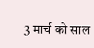3 मार्च को साल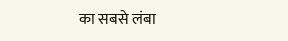का सबसे लंबा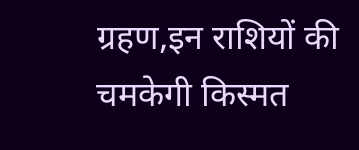ग्रहण,इन राशियों की चमकेगी किस्मत